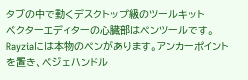タブの中で動くデスクトップ級のツールキット
ベクターエディターの心臓部はペンツールです。Rayziaには本物のペンがあります。アンカーポイントを置き、ベジェハンドル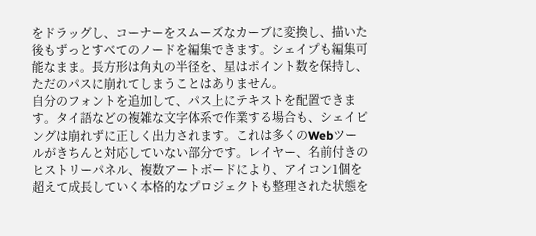をドラッグし、コーナーをスムーズなカーブに変換し、描いた後もずっとすべてのノードを編集できます。シェイプも編集可能なまま。長方形は角丸の半径を、星はポイント数を保持し、ただのパスに崩れてしまうことはありません。
自分のフォントを追加して、パス上にテキストを配置できます。タイ語などの複雑な文字体系で作業する場合も、シェイピングは崩れずに正しく出力されます。これは多くのWebツールがきちんと対応していない部分です。レイヤー、名前付きのヒストリーパネル、複数アートボードにより、アイコン1個を超えて成長していく本格的なプロジェクトも整理された状態を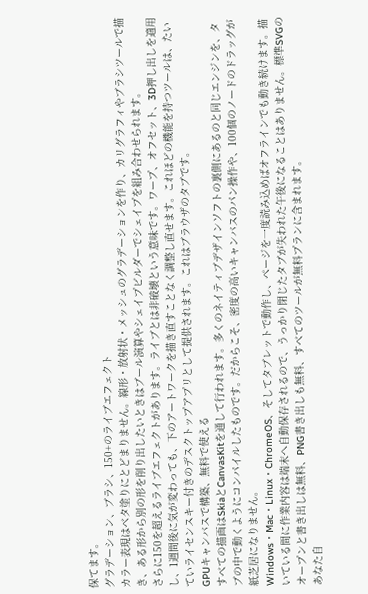保てます。
グラデーション、ブラシ、150+のライブエフェクト
カラー表現はベタ塗りにとどまりません。線形・放射状・メッシュのグラデーションを作り、カリグラフィやブラシツールで描き、ある形から別の形を削り出したいときはブール演算やシェイプビルダーでシェイプを組み合わせられます。
さらに150を超えるライブエフェクトがあります。ライブとは非破壊という意味です。ワープ、オフセット、3D押し出しを適用し、1週間後に気が変わっても、下のアートワークを描き直すことなく調整し直せます。これほどの機能を持つツールは、たいていライセンスキー付きのデスクトップアプリとして提供されます。これはブラウザのタブです。
GPUキャンバスで構築、無料で使える
すべての描画はSkiaとCanvasKitを通して行われます。多くのネイティブデザインソフトの裏側にあるのと同じエンジンを、タブの中で動くようにコンパイルしたものです。だからこそ、密度の高いキャンバスのパン操作や、100個のノードのドラッグが紙芝居になりません。
Windows・Mac・Linux・ChromeOS、そしてタブレットで動作し、ページを一度読み込めばオフラインでも動き続けます。描いている間に作業内容は端末へ自動保存されるので、うっかり閉じたタブが失われた午後になることはありません。標準SVGのオープンと書き出しは無料、PNG書き出しも無料、すべてのツールが無料プランに含まれます。
あなた自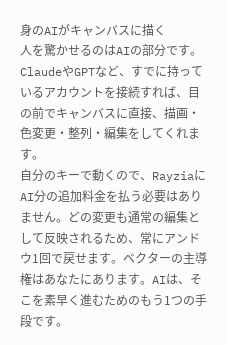身のAIがキャンバスに描く
人を驚かせるのはAIの部分です。ClaudeやGPTなど、すでに持っているアカウントを接続すれば、目の前でキャンバスに直接、描画・色変更・整列・編集をしてくれます。
自分のキーで動くので、RayziaにAI分の追加料金を払う必要はありません。どの変更も通常の編集として反映されるため、常にアンドウ1回で戻せます。ベクターの主導権はあなたにあります。AIは、そこを素早く進むためのもう1つの手段です。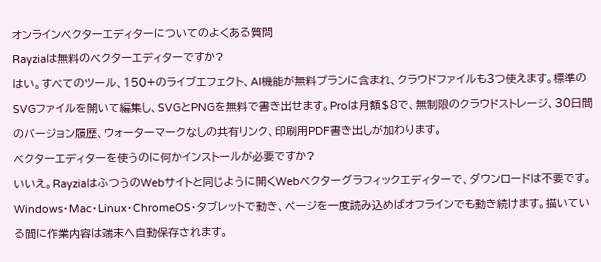オンラインベクターエディターについてのよくある質問
Rayziaは無料のベクターエディターですか?
はい。すべてのツール、150+のライブエフェクト、AI機能が無料プランに含まれ、クラウドファイルも3つ使えます。標準のSVGファイルを開いて編集し、SVGとPNGを無料で書き出せます。Proは月額$8で、無制限のクラウドストレージ、30日間のバージョン履歴、ウォーターマークなしの共有リンク、印刷用PDF書き出しが加わります。
ベクターエディターを使うのに何かインストールが必要ですか?
いいえ。RayziaはふつうのWebサイトと同じように開くWebベクターグラフィックエディターで、ダウンロードは不要です。Windows・Mac・Linux・ChromeOS・タブレットで動き、ページを一度読み込めばオフラインでも動き続けます。描いている間に作業内容は端末へ自動保存されます。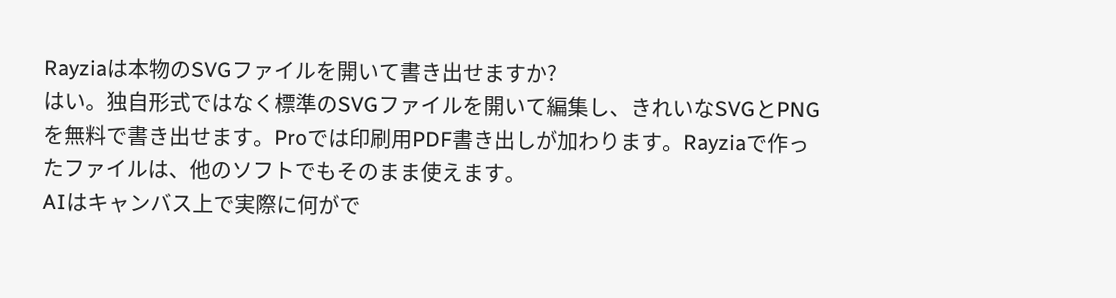Rayziaは本物のSVGファイルを開いて書き出せますか?
はい。独自形式ではなく標準のSVGファイルを開いて編集し、きれいなSVGとPNGを無料で書き出せます。Proでは印刷用PDF書き出しが加わります。Rayziaで作ったファイルは、他のソフトでもそのまま使えます。
AIはキャンバス上で実際に何がで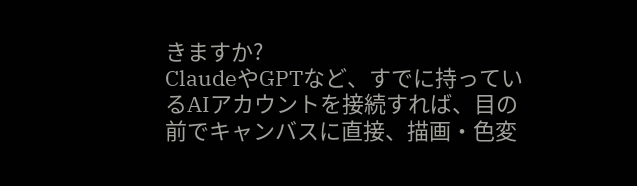きますか?
ClaudeやGPTなど、すでに持っているAIアカウントを接続すれば、目の前でキャンバスに直接、描画・色変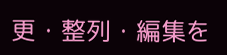更・整列・編集を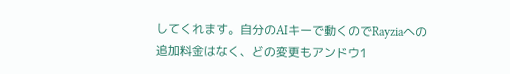してくれます。自分のAIキーで動くのでRayziaへの追加料金はなく、どの変更もアンドウ1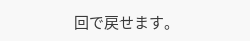回で戻せます。